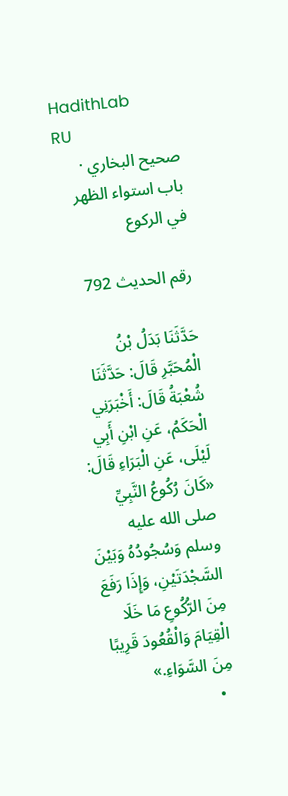HadithLab
RU
صحيح البخاري · باب استواء الظهر في الركوع

رقم الحديث 792

حَدَّثَنَا بَدَلُ بْنُ الْمُحَبَّرِ قَالَ: حَدَّثَنَا شُعْبَةُ قَالَ: أَخْبَرَنِي الْحَكَمُ، عَنِ ابْنِ أَبِي لَيْلَى، عَنِ الْبَرَاءِ قَالَ: «كَانَ رُكُوعُ النَّبِيِّ صلى الله عليه وسلم وَسُجُودُهُ وَبَيْنَ السَّجْدَتَيْنِ، وَإِذَا رَفَعَ مِنَ الرُّكُوعِ مَا خَلَا الْقِيَامَ وَالْقُعُودَ قَرِيبًا مِنَ السَّوَاءِ.»
  •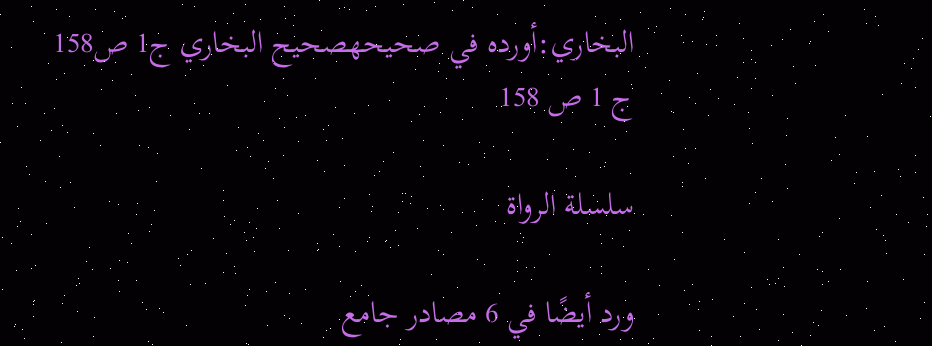البخاري:أورده في صحيحهصحيح البخاري ج1 ص158
ج 1 ص 158

سلسلة الرواة

ورد أيضًا في 6 مصادر جامع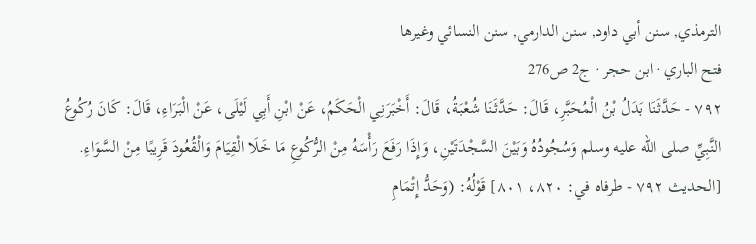الترمذي, سنن أبي داود, سنن الدارمي, سنن النسائي وغيرها
فتح الباري · ابن حجر · ج2 ص276
٧٩٢ - حَدَّثَنَا بَدَلُ بْنُ الْمُحَبَّرِ، قَالَ: حَدَّثَنَا شُعْبَةُ، قَالَ: أَخْبَرَنِي الْحَكَمُ، عَنْ ابْنِ أَبِي لَيْلَى، عَنْ الْبَرَاءِ، قَالَ: كَانَ رُكُوعُ النَّبِيِّ صلى الله عليه وسلم وَسُجُودُهُ وَبَيْنَ السَّجْدَتَيْنِ، وَإِذَا رَفَعَ رَأْسَهُ مِنْ الرُّكُوعِ مَا خَلَا الْقِيَامَ وَالْقُعُودَ قَرِيبًا مِنْ السَّوَاءِ. [الحديث ٧٩٢ - طرفاه في: ٨٢٠، ٨٠١] قَوْلُهُ: (وَحَدُّ إِتْمَامِ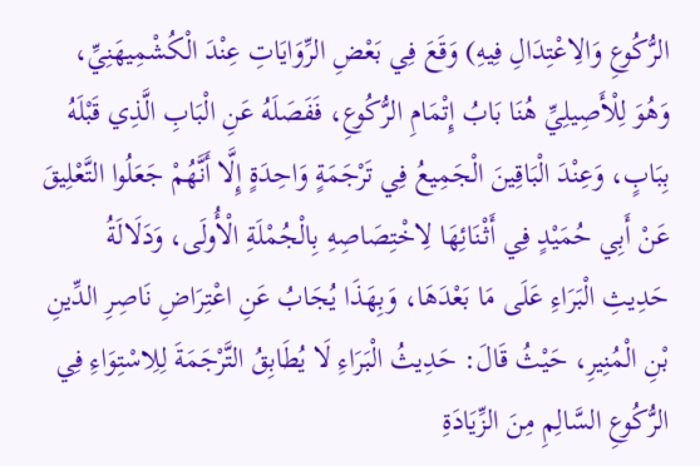الرُّكُوعِ وَالِاعْتِدَالِ فِيهِ) وَقَعَ فِي بَعْضِ الرِّوَايَاتِ عِنْدَ الْكُشْمِيهَنِيِّ، وَهُوَ لِلْأَصِيلِيِّ هُنَا بَابُ إِتْمَامِ الرُّكُوعِ، فَفَصَلَهُ عَنِ الْبَابِ الَّذِي قَبْلَهُ بِبَابٍ، وَعِنْدَ الْبَاقِينَ الْجَمِيعُ فِي تَرْجَمَةٍ وَاحِدَةٍ إِلَّا أَنَّهُمْ جَعَلُوا التَّعْلِيقَ عَنْ أَبِي حُمَيْدٍ فِي أَثْنَائِهَا لِاخْتِصَاصِهِ بِالْجُمْلَةِ الْأُولَى، وَدَلَالَةُ حَدِيثِ الْبَرَاءِ عَلَى مَا بَعْدَهَا، وَبِهَذَا يُجَابُ عَنِ اعْتِرَاضِ نَاصِرِ الدِّينِ بْنِ الْمُنِيرِ، حَيْثُ قَالَ: حَدِيثُ الْبَرَاءِ لَا يُطَابِقُ التَّرْجَمَةَ لِلِاسْتِوَاءِ فِي الرُّكُوعِ السَّالِمِ مِنَ الزِّيَادَةِ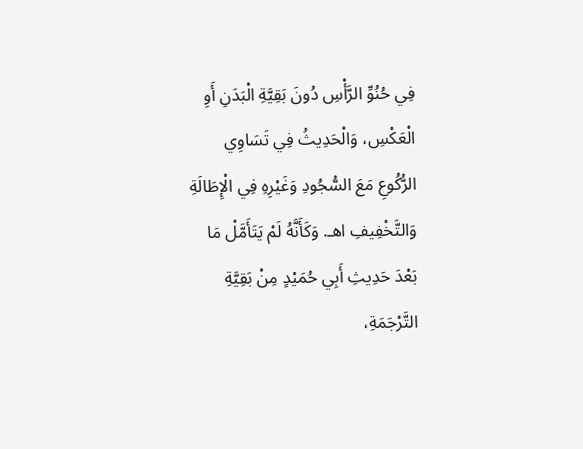فِي حُنُوِّ الرَّأْسِ دُونَ بَقِيَّةِ الْبَدَنِ أَوِ الْعَكْسِ، وَالْحَدِيثُ فِي تَسَاوِي الرُّكُوعِ مَعَ السُّجُودِ وَغَيْرِهِ فِي الْإِطَالَةِ وَالتَّخْفِيفِ اهـ. وَكَأَنَّهُ لَمْ يَتَأَمَّلْ مَا بَعْدَ حَدِيثِ أَبِي حُمَيْدٍ مِنْ بَقِيَّةِ التَّرْجَمَةِ،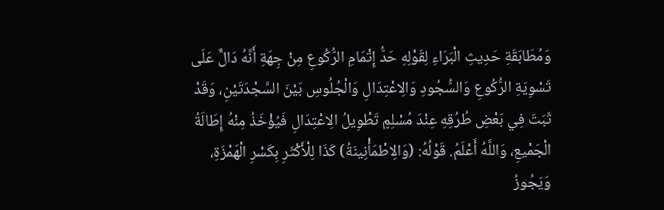وَمُطَابَقَةِ حَدِيثِ الْبَرَاءِ لِقَوْلِهِ حَدُّ إِتْمَامِ الرُّكُوعِ مِنْ جِهَةِ أَنَّهُ دَالٌّ عَلَى تَسْوِيَةِ الرُّكُوعِ وَالسُّجُودِ وَالِاعْتِدَالِ وَالْجُلُوسِ بَيْنَ السَّجْدَتَيْنِ، وَقَدْ ثَبَتَ فِي بَعْضِ طُرُقِهِ عِنْدَ مُسْلِمٍ تَطْوِيلُ الِاعْتِدَالِ فَيُؤْخَذُ مِنْهُ إِطَالَةُ الْجَمْيعِ، وَاللَّهُ أَعْلَمُ. قَوْلُهُ: (وَالِاطْمَأْنِينَةُ) كَذَا لِلْأَكْثَرِ بِكَسْرِ الْهَمْزَةِ، وَيَجُوزُ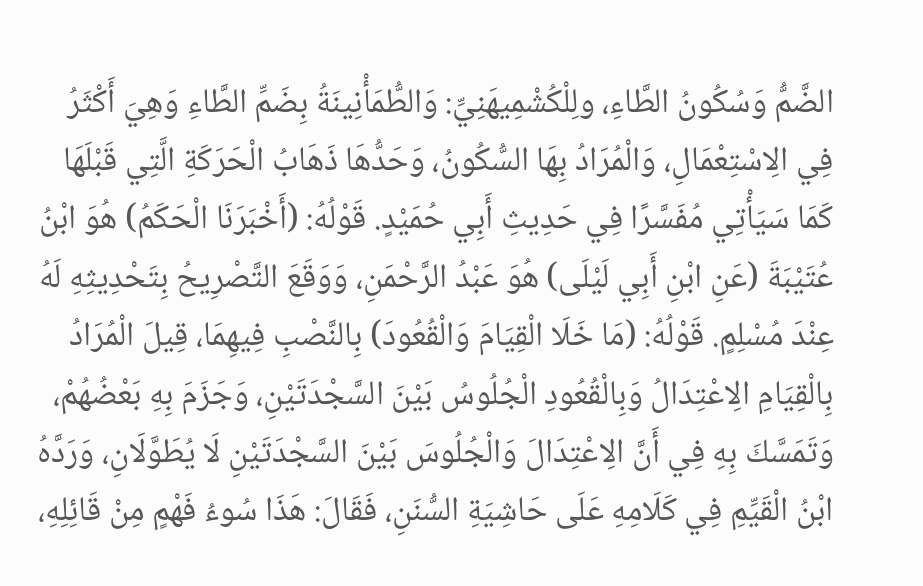الضَّمُّ وَسُكُونُ الطَّاءِ، ولِلْكُشْمِيهَنِيِّ: وَالطُّمَأْنِينَةُ بِضَمِّ الطَّاءِ وَهِيَ أَكْثَرُ فِي الِاسْتِعْمَالِ، وَالْمُرَادُ بِهَا السُّكُونُ، وَحَدُّهَا ذَهَابُ الْحَرَكَةِ الَّتِي قَبْلَهَا كَمَا سَيَأْتِي مُفَسَّرًا فِي حَدِيثِ أَبِي حُمَيْدٍ. قَوْلُهُ: (أَخْبَرَنَا الْحَكَمُ) هُوَ ابْنُ عُتَيْبَةَ (عَنِ ابْنِ أَبِي لَيْلَى) هُوَ عَبْدُ الرَّحْمَنِ، وَوَقَعَ التَّصْرِيحُ بِتَحْدِيثِهِ لَهُ عِنْدَ مُسْلِمٍ. قَوْلُهُ: (مَا خَلَا الْقِيَامَ وَالْقُعُودَ) بِالنَّصْبِ فِيهِمَا، قِيلَ الْمُرَادُ بِالْقِيَامِ الِاعْتِدَالُ وَبِالْقُعُودِ الْجُلُوسُ بَيْنَ السَّجْدَتَيْنِ، وَجَزَمَ بِهِ بَعْضُهُمْ، وَتَمَسَّكَ بِهِ فِي أَنَّ الِاعْتِدَالَ وَالْجُلُوسَ بَيْنَ السَّجْدَتَيْنِ لَا يُطَوَّلَانِ، وَرَدَّهُ ابْنُ الْقَيِّمِ فِي كَلَامِهِ عَلَى حَاشِيَةِ السُّنَنِ، فَقَالَ: هَذَا سُوءُ فَهْمٍ مِنْ قَائِلِهِ،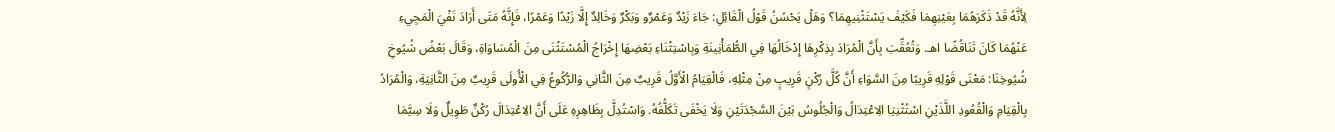لِأَنَّهُ قَدْ ذَكَرَهُمَا بِعَيْنِهِمَا فَكَيْفَ يَسْتَثْنِيهِمَا؟ وَهَلْ يَحْسُنُ قَوْلُ الْقَائِلِ: جَاءَ زَيْدٌ وَعَمْرٌو وَبَكْرٌ وَخَالِدٌ إِلَّا زَيْدًا وَعَمْرًا، فَإِنَّهُ مَتَى أَرَادَ نَفْيَ الْمَجِيءِ عَنْهُمَا كَانَ تَنَاقُضًا اهـ. وَتُعُقِّبَ بِأَنَّ الْمُرَادَ بِذِكْرِهَا إِدْخَالُهَا فِي الطُّمَأْنِينَةِ وَبِاسْتِثْنَاءِ بَعْضِهَا إِخْرَاجُ الْمُسْتَثْنَى مِنَ الْمُسَاوَاةِ، وَقَالَ بَعْضُ شُيُوخِ شُيُوخِنَا: مَعْنَى قَوْلِهِ قَرِيبًا مِنَ السَّوَاءِ أَنَّ كُلَّ رُكْنٍ قَرِيبٍ مِنْ مِثْلِهِ، فَالْقِيَامُ الْأَوَّلُ قَرِيبٌ مِنَ الثَّانِي وَالرُّكُوعُ فِي الْأُولَى قَرِيبٌ مِنَ الثَّانِيَةِ، وَالْمُرَادُ بِالْقِيَامِ وَالْقُعُودِ اللَّذَيْنِ اسْتُثْنِيَا الِاعْتِدَالُ وَالْجُلُوسُ بَيْنَ السَّجْدَتَيْنِ وَلَا يَخْفَى تَكَلُّفُهُ. وَاسْتُدِلَّ بِظَاهِرِهِ عَلَى أَنَّ الِاعْتِدَالَ رُكْنٌ طَوِيلٌ وَلَا سِيَّمَا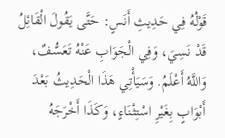قَوْلُهُ فِي حَدِيثِ أَنَسٍ: حَتَّى يَقُولَ الْقَائِلُ قَدْ نَسِيَ، وَفِي الْجَوَابِ عَنْهُ تَعَسُّفٌ، وَاللَّهُ أَعْلَمُ. وَسَيَأْتِي هَذَا الْحَدِيثُ بَعْدَ أَبْوَابٍ بِغَيْرِ اسْتِثْنَاءٍ، وَكَذَا أَخْرَجَهُ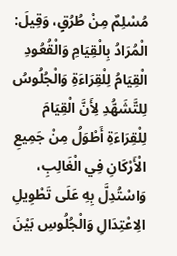مُسْلِمٌ مِنْ طُرُقٍ، وَقِيلَ: الْمُرَادُ بِالْقِيَامِ وَالْقُعُودِ الْقِيَامُ لِلْقِرَاءَةِ وَالْجُلُوسُ لِلتَّشَهُّدِ لِأَنَّ الْقِيَامَ لِلْقِرَاءَةِ أَطْوَلُ مِنْ جَمِيعِ الْأَرْكَانِ فِي الْغَالِبِ، وَاسْتُدِلَّ بِهِ عَلَى تَطْوِيلِ الِاعْتِدَالِ وَالْجُلُوسِ بَيْنَ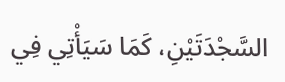السَّجْدَتَيْنِ، كَمَا سَيَأْتِي فِي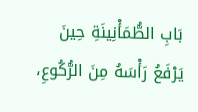بَابِ الطُّمَأْنِينَةِ حِينَ يَرْفَعُ رَأْسَهُ مِنَ الرُّكُوعِ،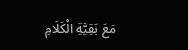مَعَ بَقِيَّةِ الْكَلَامِ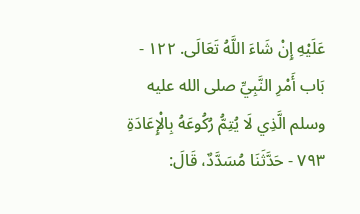عَلَيْهِ إِنْ شَاءَ اللَّهُ تَعَالَى. ١٢٢ - بَاب أَمْرِ النَّبِيِّ صلى الله عليه وسلم الَّذِي لَا يُتِمُّ رُكُوعَهُ بِالْإِعَادَةِ ٧٩٣ - حَدَّثَنَا مُسَدَّدٌ، قَالَ: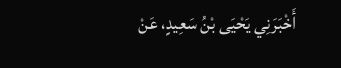أَخْبَرَنِي يَحْيَى بْنُ سَعِيدٍ، عَنْ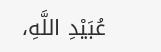عُبَيْدِ اللَّهِ،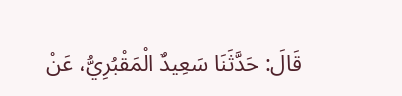قَالَ: حَدَّثَنَا سَعِيدٌ الْمَقْبُرِيُّ، عَنْ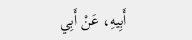أَبِيهِ، عَنْ أَبِي